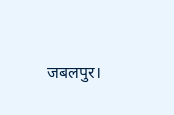जबलपुर।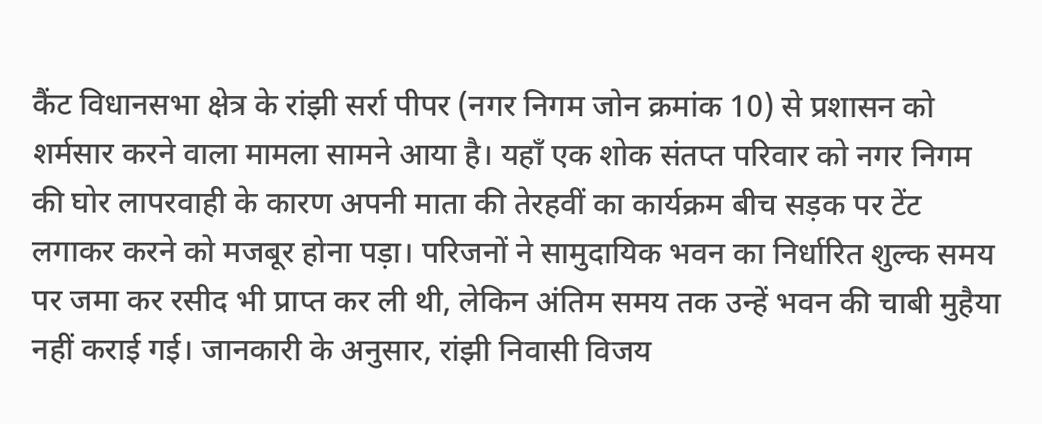कैंट विधानसभा क्षेत्र के रांझी सर्रा पीपर (नगर निगम जोन क्रमांक 10) से प्रशासन को शर्मसार करने वाला मामला सामने आया है। यहाँ एक शोक संतप्त परिवार को नगर निगम की घोर लापरवाही के कारण अपनी माता की तेरहवीं का कार्यक्रम बीच सड़क पर टेंट लगाकर करने को मजबूर होना पड़ा। परिजनों ने सामुदायिक भवन का निर्धारित शुल्क समय पर जमा कर रसीद भी प्राप्त कर ली थी, लेकिन अंतिम समय तक उन्हें भवन की चाबी मुहैया नहीं कराई गई। जानकारी के अनुसार, रांझी निवासी विजय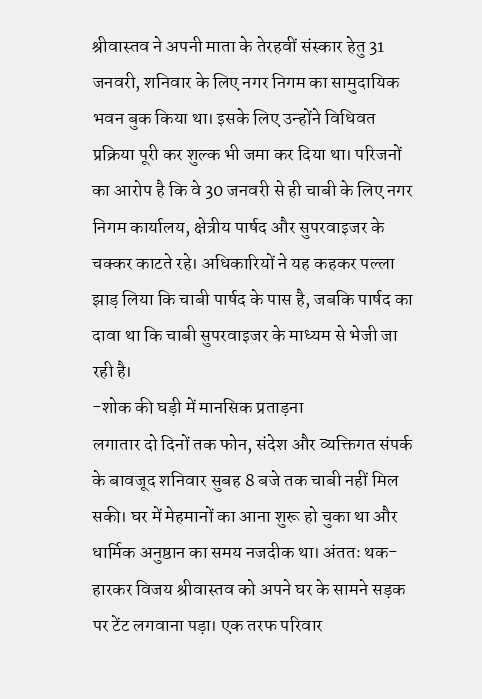श्रीवास्तव ने अपनी माता के तेरहवीं संस्कार हेतु 31 जनवरी, शनिवार के लिए नगर निगम का सामुदायिक भवन बुक किया था। इसके लिए उन्होंने विधिवत प्रक्रिया पूरी कर शुल्क भी जमा कर दिया था। परिजनों का आरोप है कि वे 30 जनवरी से ही चाबी के लिए नगर निगम कार्यालय, क्षेत्रीय पार्षद और सुपरवाइजर के चक्कर काटते रहे। अधिकारियों ने यह कहकर पल्ला झाड़ लिया कि चाबी पार्षद के पास है, जबकि पार्षद का दावा था कि चाबी सुपरवाइजर के माध्यम से भेजी जा रही है।
-शोक की घड़ी में मानसिक प्रताड़ना
लगातार दो दिनों तक फोन, संदेश और व्यक्तिगत संपर्क के बावजूद शनिवार सुबह 8 बजे तक चाबी नहीं मिल सकी। घर में मेहमानों का आना शुरू हो चुका था और धार्मिक अनुष्ठान का समय नजदीक था। अंततः थक-हारकर विजय श्रीवास्तव को अपने घर के सामने सड़क पर टेंट लगवाना पड़ा। एक तरफ परिवार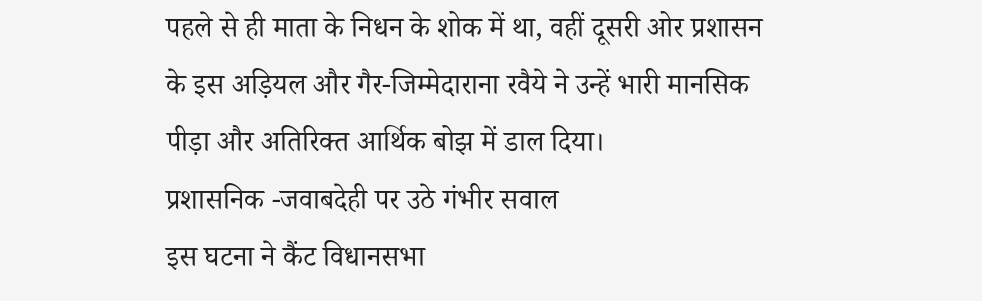पहले से ही माता के निधन के शोक में था, वहीं दूसरी ओर प्रशासन के इस अड़ियल और गैर-जिम्मेदाराना रवैये ने उन्हें भारी मानसिक पीड़ा और अतिरिक्त आर्थिक बोझ में डाल दिया।
प्रशासनिक -जवाबदेही पर उठे गंभीर सवाल
इस घटना ने कैंट विधानसभा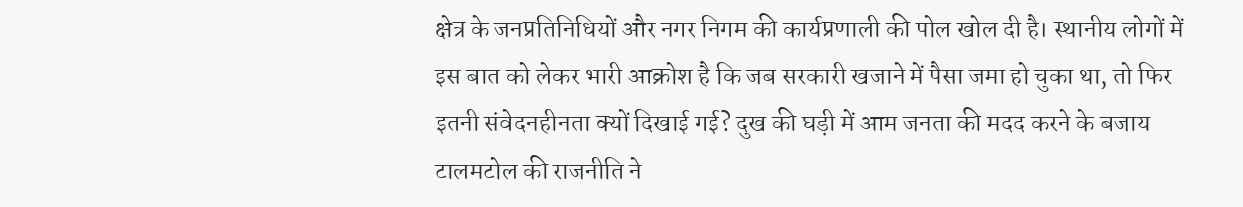क्षेत्र के जनप्रतिनिधियों और नगर निगम की कार्यप्रणाली की पोल खोल दी है। स्थानीय लोगों में इस बात को लेकर भारी आक्रोश है कि जब सरकारी खजाने में पैसा जमा हो चुका था, तो फिर इतनी संवेदनहीनता क्यों दिखाई गई? दुख की घड़ी में आम जनता की मदद करने के बजाय टालमटोल की राजनीति ने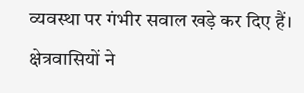व्यवस्था पर गंभीर सवाल खड़े कर दिए हैं। क्षेत्रवासियों ने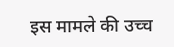इस मामले की उच्च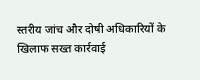स्तरीय जांच और दोषी अधिकारियों के खिलाफ सख्त कार्रवाई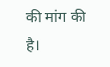की मांग की है।